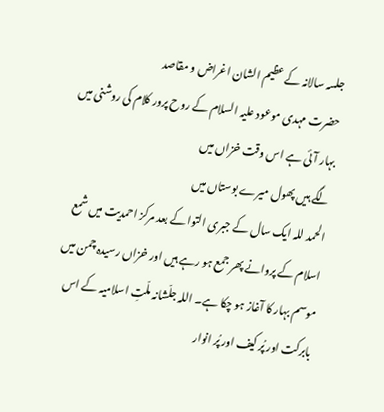جلسہ سالانہ کے عظیم الشان اغراض و مقاصد
حضرت مہدی موعود علیہ السلام کے روح پرور کلام کی روشنی میں
بہار آئی ہے اس وقت خزاں میں
لگے ہیں پھول میرے بوستاں میں
الحمد للہ ایک سال کے جبری التوا کے بعد مرکز احمدیت میں شمع اسلام کے پروانے پھر جمع ہو رہے ہیں اور خزاں رسیدہ چمن میں موسم بہار کا آغاز ہو چکا ہے۔ اللہ جلّشانہ ملّتِ اسلامیہ کے اس بابرکت اور پُر کیف اور پُر انوار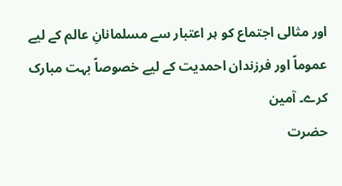اور مثالی اجتماع کو ہر اعتبار سے مسلمانانِ عالم کے لیے عموماً اور فرزندان احمدیت کے لیے خصوصاً بہت مبارک کرے۔ آمین
حضرت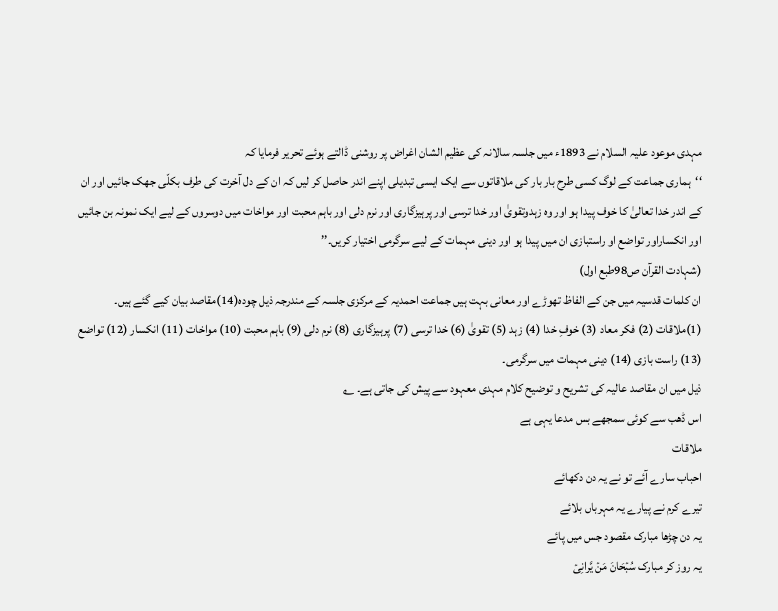مہدی موعود علیہ السلام نے 1893ء میں جلسہ سالانہ کی عظیم الشان اغراض پر روشنی ڈالتے ہوئے تحریر فرمایا کہ
‘‘ہماری جماعت کے لوگ کسی طرح بار بار کی ملاقاتوں سے ایک ایسی تبدیلی اپنے اندر حاصل کر لیں کہ ان کے دل آخرت کی طرف بکلّی جھک جائیں اور ان کے اندر خدا تعالیٰ کا خوف پیدا ہو اور وہ زہدوتقویٰ اور خدا ترسی اور پرہیزگاری اور نرم دلی اور باہم محبت اور مواخات میں دوسروں کے لیے ایک نمونہ بن جائیں اور انکساراور تواضع او راستبازی ان میں پیدا ہو اور دینی مہمات کے لیے سرگرمی اختیار کریں۔’’
(شہادت القرآن ص98طبع اول)
ان کلمات قدسیہ میں جن کے الفاظ تھوڑے اور معانی بہت ہیں جماعت احمدیہ کے مرکزی جلسہ کے مندرجہ ذیل چودہ(14)مقاصد بیان کیے گئے ہیں۔
(1)ملاقات (2) فکر معاد (3) خوفِ خدا (4) زہد (5) تقویٰ (6) خدا ترسی (7) پرہیزگاری (8) نرم دلی (9) باہم محبت (10) مواخات (11) انکسار (12) تواضع (13) راست بازی (14) دینی مہمات میں سرگرمی۔
ذیل میں ان مقاصد عالیہ کی تشریح و توضیح کلام مہدی معہود سے پیش کی جاتی ہے۔ ؎
اس ڈھب سے کوئی سمجھے بس مدعا یہی ہے
ملاقات
احباب سارے آئے تو نے یہ دن دکھائے
تیرے کرم نے پیارے یہ مہرباں بلائے
یہ دن چڑھا مبارک مقصود جس میں پائے
یہ روز کر مبارک سُبۡحَانَ مَنۡ یَّرانِیۡ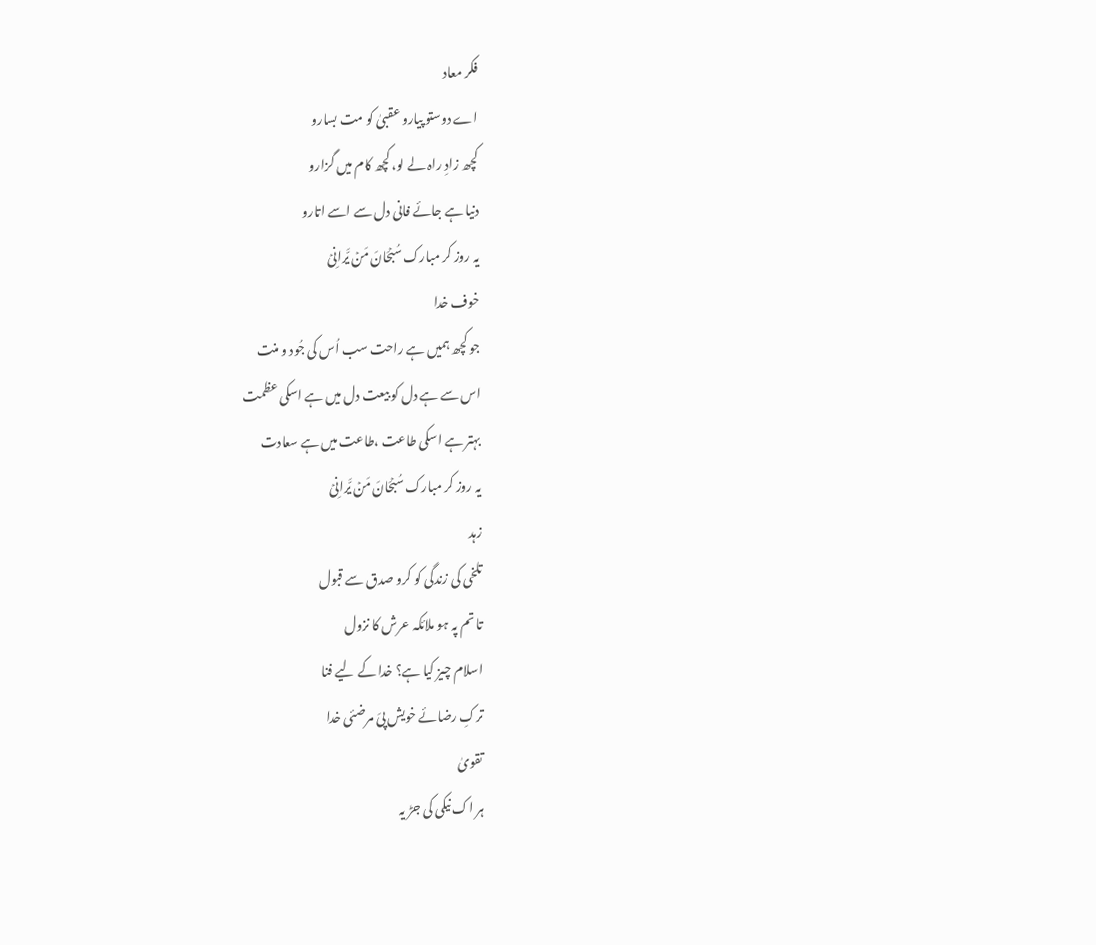فکر معاد
اے دوستو پیارو عقبیٰ کو مت بسارو
کچھ زادِ راہ لے لو، کچھ کام میں گزارو
دنیا ہے جائے فانی دل سے اسے اتارو
یہ روز کر مبارک سُبۡحَانَ مَنۡ یَّرانِیۡ
خوف خدا
جو کچھ ہمیں ہے راحت سب اُس کی جُود و منت
اس سے ہے دل کو بیعت دل میں ہے اسکی عظمت
بہتر ہے اسکی طاعت ،طاعت میں ہے سعادت
یہ روز کر مبارک سُبۡحَانَ مَنۡ یَّرانِیۡ
زہد
تلخی کی زندگی کو کرو صدق سے قبول
تا تم پہ ہو ملائکہ عرش کا نزول
اسلام چیز کیا ہے؟ خدا کے لیے فنا
ترکِ رضائے خویش پیَ مرضئی خدا
تقویٰ
ہر اک نیکی کی جڑ یہ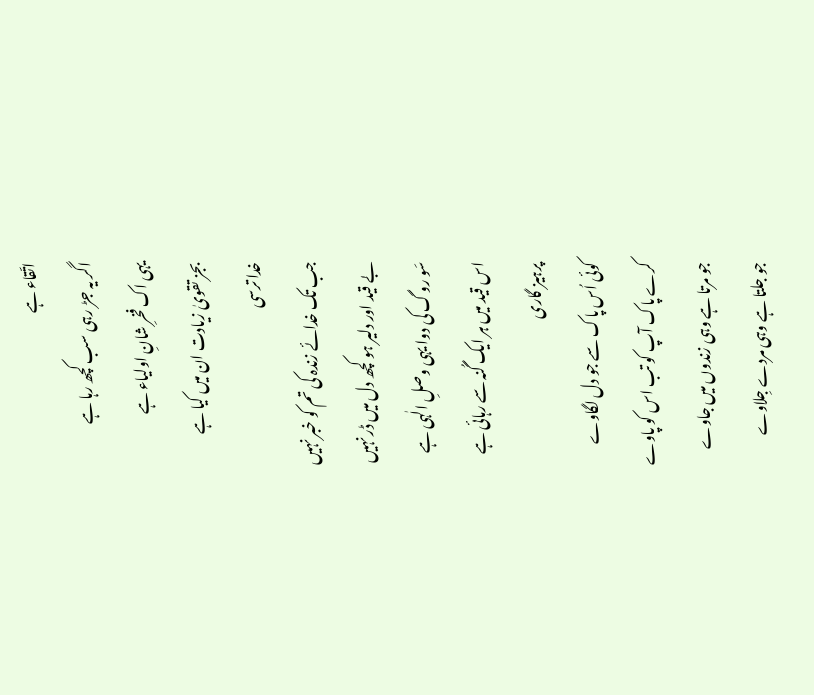اتّقاء ہے
اگر یہ جڑ رہی سب کچھ رہا ہے
یہی اک فخرِ شانِ اولیاء ہے
بجز تقویٰ زیادت ان میں کیا ہے
خدا ترسی
جب تک خدائے زندہ کی تم کو خبر نہیں
بے قید اور دلیر ہو کچھ دل میں ڈر نہیں
سَو روگ کی دوا یہی وصلِ الٰہی ہے
اس قید میں ہر ایک گُنہ سے رہائی ہے
پرہیز گاری
کوئی اُس پاک سے جو دل لگاوے
کرے پاک آپ کو تب اس کو پاوے
جو مرتا ہے وہی زندوں میں جاوے
جو جلتا ہے وہی مردے جِلاوے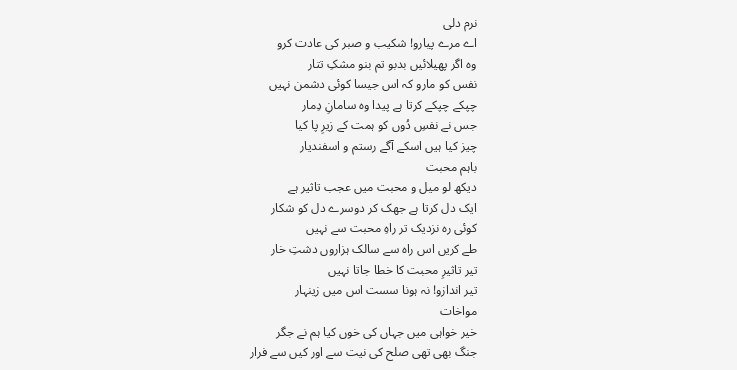نرم دلی
اے مرے پیارو! شکیب و صبر کی عادت کرو
وہ اگر پھیلائیں بدبو تم بنو مشکِ تتار
نفس کو مارو کہ اس جیسا کوئی دشمن نہیں
چپکے چپکے کرتا ہے پیدا وہ سامانِ دِمار
جس نے نفسِ دُوں کو ہمت کے زیرِ پا کیا
چیز کیا ہیں اسکے آگے رستم و اسفندیار
باہم محبت
دیکھ لو میل و محبت میں عجب تاثیر ہے
ایک دل کرتا ہے جھک کر دوسرے دل کو شکار
کوئی رہ نزدیک تر راہِ محبت سے نہیں
طے کریں اس راہ سے سالک ہزاروں دشتِ خار
تیر تاثیرِ محبت کا خطا جاتا نہیں
تیر اندازو! نہ ہونا سست اس میں زینہار
مواخات
خیر خواہی میں جہاں کی خوں کیا ہم نے جگر
جنگ بھی تھی صلح کی نیت سے اور کیں سے فرار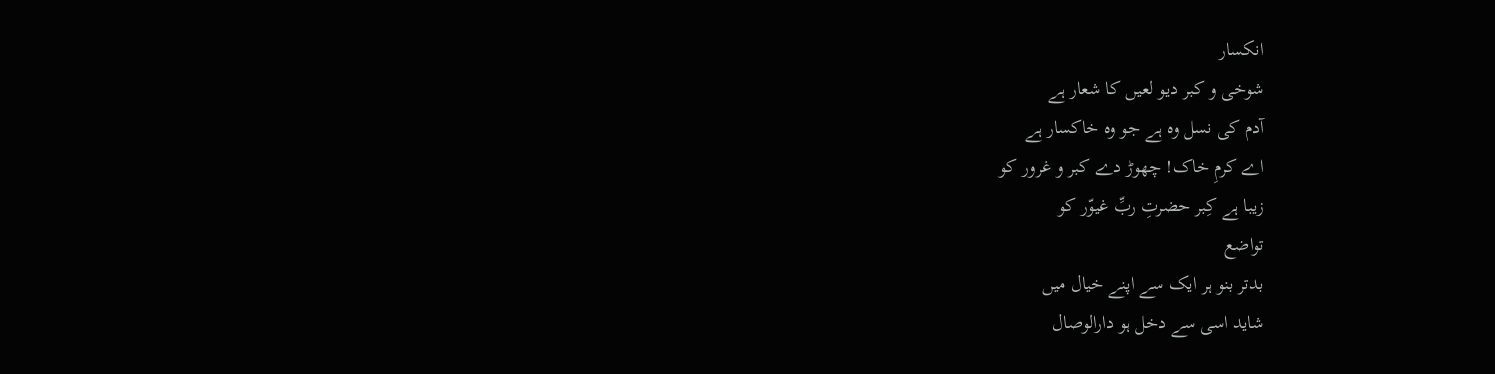انکسار
شوخی و کبر دیو لعیں کا شعار ہے
آدم کی نسل وہ ہے جو وہ خاکسار ہے
اے کرمِ خاک! چھوڑ دے کبر و غرور کو
زیبا ہے کِبر حضرتِ ربِّ غیوّر کو
تواضع
بدتر بنو ہر ایک سے اپنے خیال میں
شاید اسی سے دخل ہو دارالوصال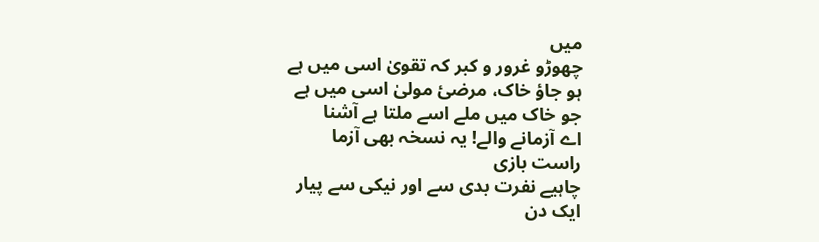میں
چھوڑو غرور و کبر کہ تقویٰ اسی میں ہے
ہو جاؤ خاک، مرضیٔ مولیٰ اسی میں ہے
جو خاک میں ملے اسے ملتا ہے آشنا
اے آزمانے والے! یہ نسخہ بھی آزما
راست بازی
چاہیے نفرت بدی سے اور نیکی سے پیار
ایک دن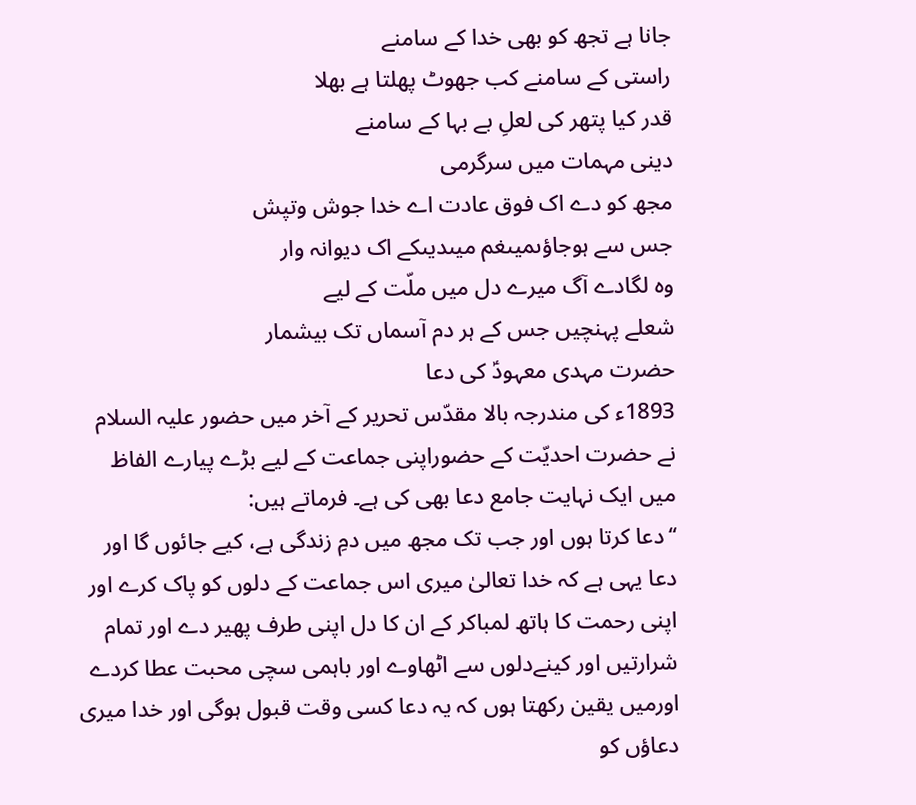جانا ہے تجھ کو بھی خدا کے سامنے
راستی کے سامنے کب جھوٹ پھلتا ہے بھلا
قدر کیا پتھر کی لعلِ بے بہا کے سامنے
دینی مہمات میں سرگرمی
مجھ کو دے اک فوق عادت اے خدا جوش وتپش
جس سے ہوجاؤںمیںغم میںدیںکے اک دیوانہ وار
وہ لگادے آگ میرے دل میں ملّت کے لیے
شعلے پہنچیں جس کے ہر دم آسماں تک بیشمار
حضرت مہدی معہودؑ کی دعا
1893ء کی مندرجہ بالا مقدّس تحریر کے آخر میں حضور علیہ السلام نے حضرت احدیّت کے حضوراپنی جماعت کے لیے بڑے پیارے الفاظ میں ایک نہایت جامع دعا بھی کی ہے۔ فرماتے ہیں:
‘‘دعا کرتا ہوں اور جب تک مجھ میں دمِ زندگی ہے، کیے جائوں گا اور دعا یہی ہے کہ خدا تعالیٰ میری اس جماعت کے دلوں کو پاک کرے اور اپنی رحمت کا ہاتھ لمباکر کے ان کا دل اپنی طرف پھیر دے اور تمام شرارتیں اور کینےدلوں سے اٹھاوے اور باہمی سچی محبت عطا کردے اورمیں یقین رکھتا ہوں کہ یہ دعا کسی وقت قبول ہوگی اور خدا میری دعاؤں کو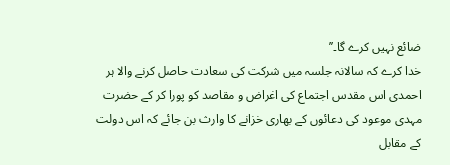ضائع نہیں کرے گا۔’’
خدا کرے کہ سالانہ جلسہ میں شرکت کی سعادت حاصل کرنے والا ہر احمدی اس مقدس اجتماع کی اغراض و مقاصد کو پورا کر کے حضرت مہدی موعود کی دعائوں کے بھاری خزانے کا وارث بن جائے کہ اس دولت کے مقابل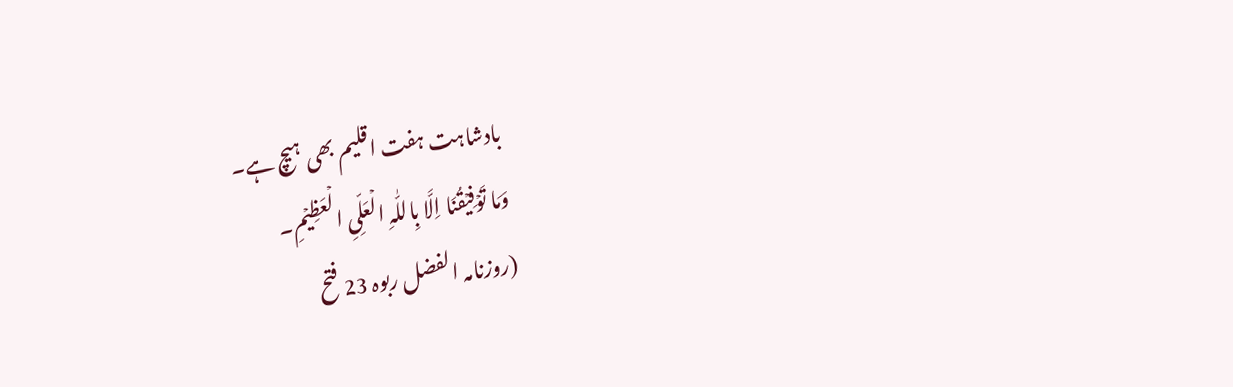بادشاہت ہفت اقلیم بھی ہیچ ہے۔
وَمَا تَوۡفِیۡقُنَا اِلَّا بِاللّٰہِ الۡعَلِّیِ الۡعَظِیۡمِ۔
(روزنامہ الفضل ربوہ 23 فتح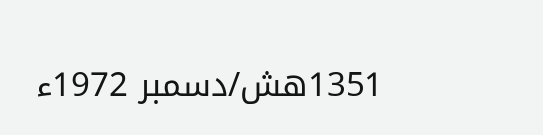1351ھش/دسمبر 1972ء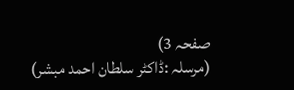صفحہ 3)
(مرسلہ :ڈاکٹر سلطان احمد مبشر)